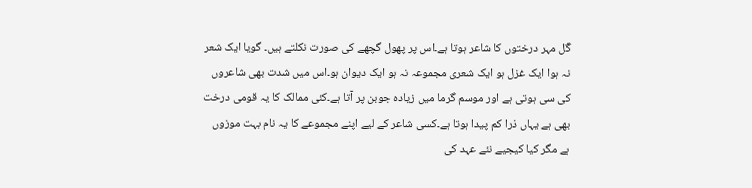گْل مہر درختوں کا شاعر ہوتا ہے۔اس پر پھول گچھے کی صورت نکلتے ہیں۔ گویا ایک شعر نہ ہوا ایک غزل ہو ایک شعری مجموعہ نہ ہو ایک دیوان ہو۔اس میں شدت بھی شاعروں کی سی ہوتی ہے اور موسم گرما میں زیادہ جوبن پر آتا ہے۔کئی ممالک کا یہ قومی درخت بھی ہے یہاں ذرا کم پیدا ہوتا ہے۔کسی شاعر کے لیے اپنے مجموعے کا یہ نام بہت موزوں ہے مگر کیا کیجیے نئے عہد کی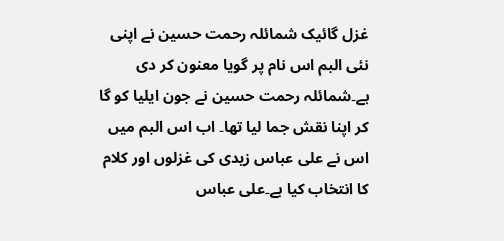غزل گائیک شمائلہ رحمت حسین نے اپنی نئی البم اس نام پر گویا معنون کر دی ہے۔شمائلہ رحمت حسین نے جون ایلیا کو گا کر اپنا نقش جما لیا تھا۔ اب اس البم میں اس نے علی عباس زیدی کی غزلوں اور کلام کا انتخاب کیا ہے۔علی عباس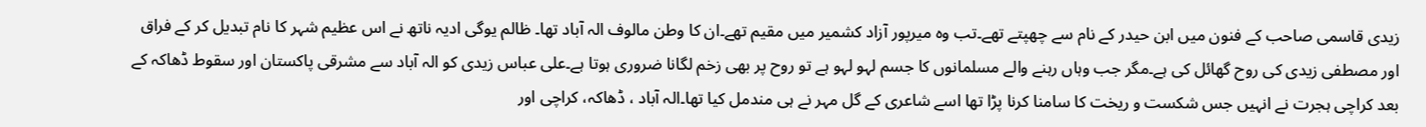زیدی قاسمی صاحب کے فنون میں ابن حیدر کے نام سے چھپتے تھے۔تب وہ میرپور آزاد کشمیر میں مقیم تھے۔ان کا وطن مالوف الہ آباد تھا۔ ظالم یوگی ادیہ ناتھ نے اس عظیم شہر کا نام تبدیل کر کے فراق اور مصطفی زیدی کی روح گھائل کی ہے۔مگر جب وہاں رہنے والے مسلمانوں کا جسم لہو لہو ہے تو روح پر بھی زخم لگانا ضروری ہوتا ہے۔علی عباس زیدی کو الہ آباد سے مشرقی پاکستان اور سقوط ڈھاکہ کے بعد کراچی ہجرت نے انہیں جس شکست و ریخت کا سامنا کرنا پڑا تھا اسے شاعری کے گل مہر نے ہی مندمل کیا تھا۔الہ آباد ، ڈھاکہ، کراچی اور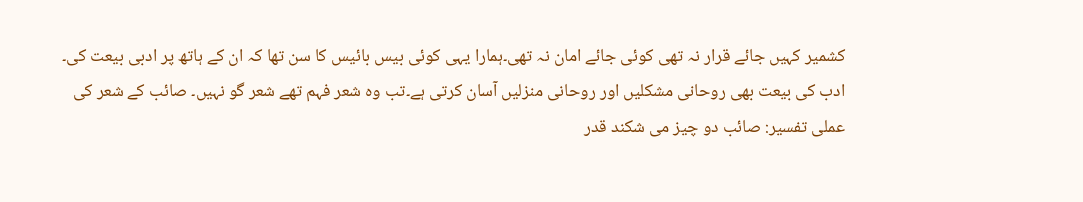کشمیر کہیں جائے قرار نہ تھی کوئی جائے امان نہ تھی۔ہمارا یہی کوئی بیس بائیس کا سن تھا کہ ان کے ہاتھ پر ادبی بیعت کی۔ ادب کی بیعت بھی روحانی مشکلیں اور روحانی منزلیں آسان کرتی ہے۔تب وہ شعر فہم تھے شعر گو نہیں۔ صائب کے شعر کی عملی تفسیر: صائب دو چیز می شکند قدر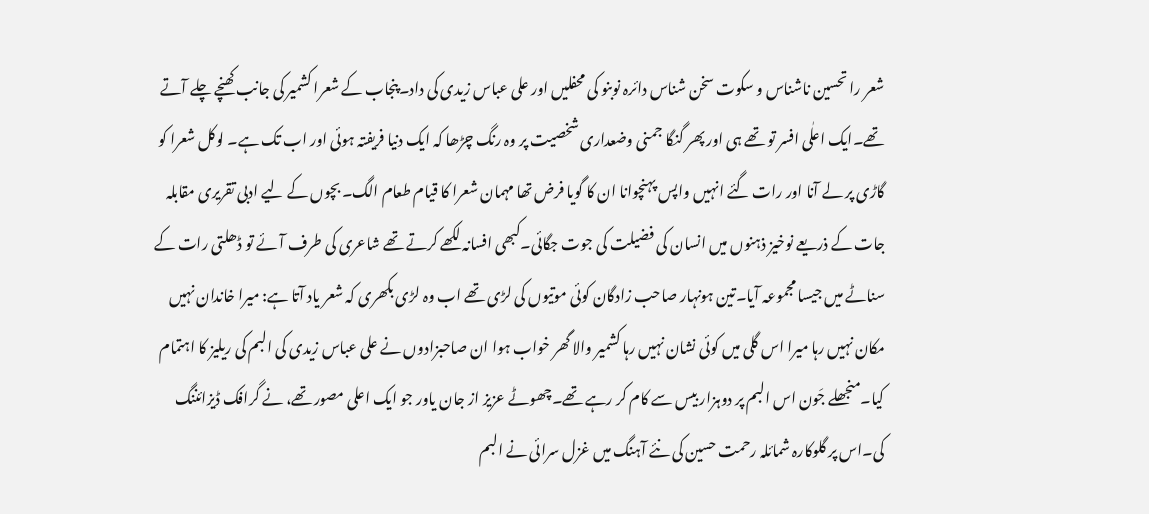شعر را تحسین ناشناس و سکوت سخن شناس دائرہ نوبنو کی محفلیں اور علی عباس زیدی کی داد۔پنجاب کے شعرا کشمیر کی جانب کھنچے چلے آتے تھے۔ایک اعلٰی افسر تو تھے ہی اور پھر گنگا جمنی وضعداری شخصیت پر وہ رنگ چڑھا کہ ایک دنیا فریفتہ ہوئی اور اب تک ہے۔ لوکل شعرا کو گاڑی پر لے آنا اور رات گئے انہیں واپس پہنچوانا ان کا گویا فرض تھا مہمان شعرا کا قیام طعام الگ۔ بچوں کے لیے ادبی تقریری مقابلہ جات کے ذریعے نوخیز ذہنوں میں انسان کی فضیلت کی جوت جگائی۔کبھی افسانہ لکھے کرتے تھے شاعری کی طرف آئے تو ڈھلتی رات کے سناٹے میں جیسا مجموعہ آیا۔تین ہونہار صاحب زادگان کوئی موتیوں کی لڑی تھے اب وہ لڑی بکھری کہ شعر یاد آتا ہے: میرا خاندان نہیں مکان نہیں رہا میرا اس گلی میں کوئی نشان نہیں رہا کشمیر والا گھر خواب ہوا ان صاحبزادوں نے علی عباس زیدی کی البم کی ریلیز کا اہتمام کیا۔منجھلے جَون اس البم پر دوہزار بیس سے کام کر رہے تھے۔چھوٹے عزیز از جان یاور جو ایک اعلی مصور تھے، نے گرافک ڈیزائننگ کی۔اس پر گلوکارہ شمائلہ رحمت حسین کی نئے آہنگ میں غزل سرائی نے البم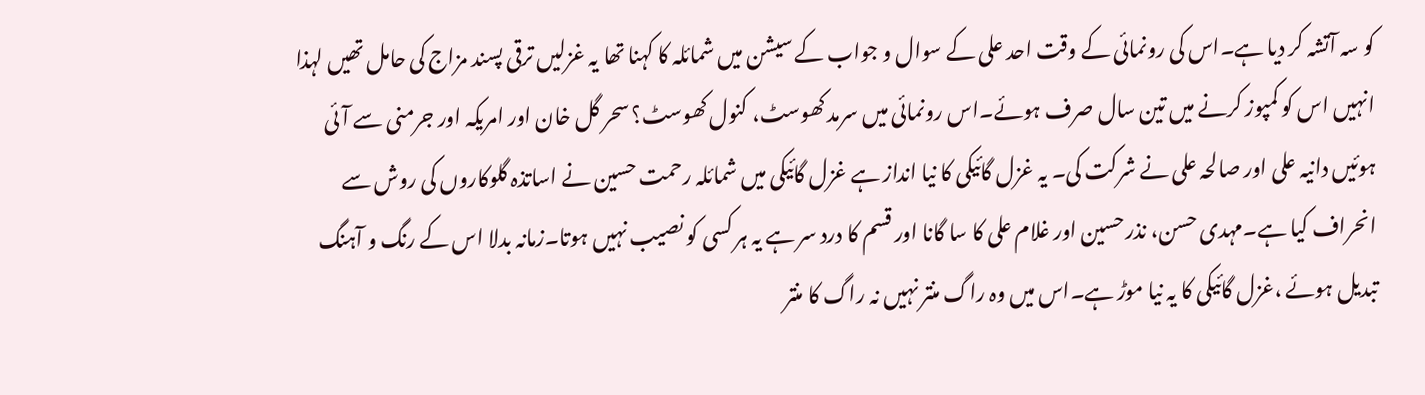کو سہ آتشہ کر دیا ہے۔اس کی رونمائی کے وقت احد علی کے سوال و جواب کے سیشن میں شمائلہ کا کہنا تھا یہ غزلیں ترقی پسند مزاج کی حامل تھیں لہذا انہیں اس کو کمپوز کرنے میں تین سال صرف ہوئے۔اس رونمائی میں سرمد کھوسٹ، کنول کھوسٹ؟ سحر گل خان اور امریکہ اور جرمنی سے آئی ہوئیں دانیہ علی اور صالحہ علی نے شرکت کی۔ یہ غزل گائیکی کا نیا انداز ہے غزل گائیکی میں شمائلہ رحمت حسین نے اساتذہ گلوکاروں کی روش سے انحراف کیا ہے۔مہدی حسن، نذر حسین اور غلام علی کا سا گانا اور قسم کا درد سر ہے یہ ہر کسی کو نصیب نہیں ہوتا۔زمانہ بدلا اس کے رنگ و آہنگ تبدیل ہوئے ،غزل گائیکی کا یہ نیا موڑ ہے۔اس میں وہ راگ منتر نہیں نہ راگ کا منتر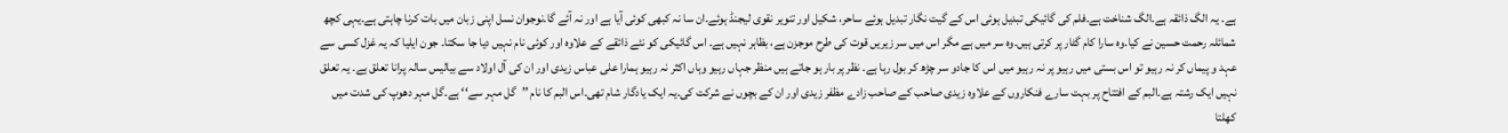ہے۔ یہ الگ ذائقہ ہے۔الگ شناخت ہے۔فلم کی گائیکی تبدیل ہوئی اس کے گیت نگار تبدیل ہوئے ساحر، شکیل اور تنویر نقوی لیجنڈ ہوئے۔ان سا نہ کبھی کوئی آیا ہے اور نہ آئے گا۔نوجوان نسل اپنی زبان میں بات کرنا چاہتی ہے۔یہی کچھ شمائلہ رحمت حسین نے کیا۔وہ سارا کام گٹار پر کرتی ہیں۔وہ سر میں ہے مگر اس میں سر زیریں قوت کی طرح موجزن ہے، بظاہر نہیں ہے۔ اس گائیکی کو نئے ذائقے کے علاوہ اور کوئی نام نہیں دیا جا سکتا۔ جون ایلیا کہ یہ غزل کسی سے عہد و پیماں کر نہ رہیو تو اس بستی میں رہیو پر نہ رہیو میں اس کا جادو سر چڑھ کر بول رہا ہے۔ نظر پر بار ہو جاتے ہیں منظر جہاں رہیو وہاں اکثر نہ رہیو ہمارا علی عباس زیدی اور ان کی آل اولاد سے بیالیس سالہ پرانا تعلق ہے۔ یہ تعلق نہیں ایک رشتہ ہے۔البم کے افتتاح پر بہت سارے فنکاروں کے علاوہ زیدی صاحب کے صاحب زادے مظفر زیدی اور ان کے بچوں نے شرکت کی۔یہ ایک یادگار شام تھی۔اس البم کا نام ’’گل مہر سے‘‘ ہے۔گل مہر دھوپ کی شدت میں کھلتا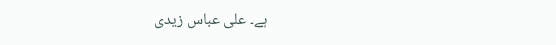ہے۔ علی عباس زیدی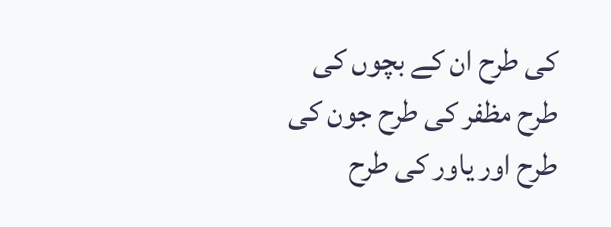کی طرح ان کے بچوں کی طرح مظفر کی طرح جون کی طرح اور یاور کی طرح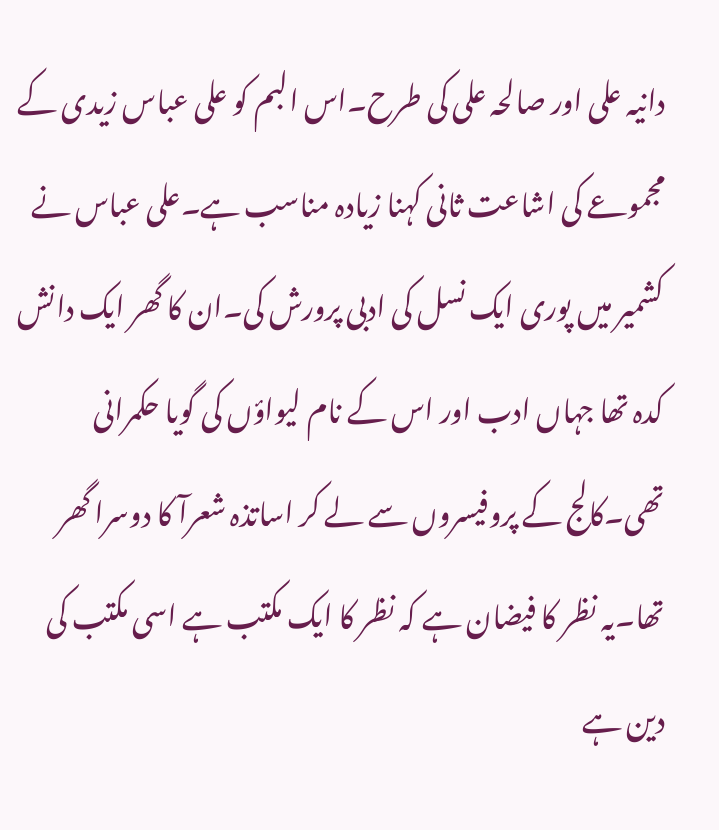دانیہ علی اور صالحہ علی کی طرح۔اس البم کو علی عباس زیدی کے مجموعے کی اشاعت ثانی کہنا زیادہ مناسب ہے۔علی عباس نے کشمیر میں پوری ایک نسل کی ادبی پرورش کی۔ان کا گھر ایک دانش کدہ تھا جہاں ادب اور اس کے نام لیواؤں کی گویا حکمرانی تھی۔کالج کے پروفیسروں سے لے کر اساتذہ شعرآ کا دوسرا گھر تھا۔یہ نظر کا فیضان ہے کہ نظر کا ایک مکتب ہے اسی مکتب کی دین ہے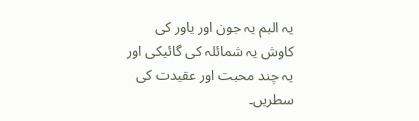یہ البم یہ جون اور یاور کی کاوش یہ شمائلہ کی گائیکی اور یہ چند محبت اور عقیدت کی سطریں۔